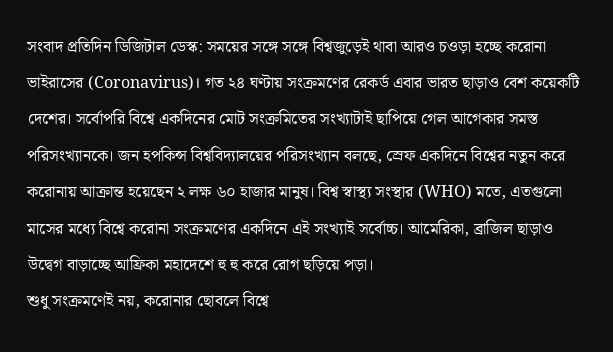সংবাদ প্রতিদিন ডিজিটাল ডেস্ক: সময়ের সঙ্গে সঙ্গে বিশ্বজুড়েই থাবা আরও চওড়া হচ্ছে করোনা ভাইরাসের (Coronavirus)। গত ২৪ ঘণ্টায় সংক্রমণের রেকর্ড এবার ভারত ছাড়াও বেশ কয়েকটি দেশের। সর্বোপরি বিশ্বে একদিনের মোট সংক্রমিতের সংখ্যাটাই ছাপিয়ে গেল আগেকার সমস্ত পরিসংখ্যানকে। জন হপকিন্স বিশ্ববিদ্যালয়ের পরিসংখ্যান বলছে, স্রেফ একদিনে বিশ্বের নতুন করে করোনায় আক্রান্ত হয়েছেন ২ লক্ষ ৬০ হাজার মানুষ। বিশ্ব স্বাস্থ্য সংস্থার (WHO) মতে, এতগুলো মাসের মধ্যে বিশ্বে করোনা সংক্রমণের একদিনে এই সংখ্যাই সর্বোচ্চ। আমেরিকা, ব্রাজিল ছাড়াও উদ্বেগ বাড়াচ্ছে আফ্রিকা মহাদেশে হু হু করে রোগ ছড়িয়ে পড়া।
শুধু সংক্রমণেই নয়, করোনার ছোবলে বিশ্বে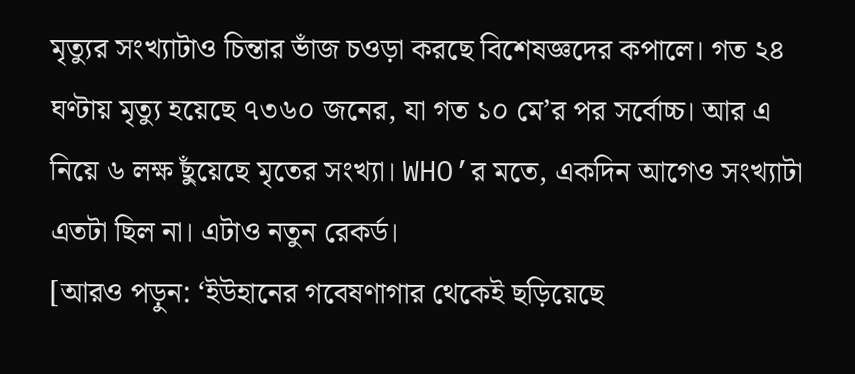মৃত্যুর সংখ্যাটাও চিন্তার ভাঁজ চওড়া করছে বিশেষজ্ঞদের কপালে। গত ২৪ ঘণ্টায় মৃত্যু হয়েছে ৭৩৬০ জনের, যা গত ১০ মে’র পর সর্বোচ্চ। আর এ নিয়ে ৬ লক্ষ ছুঁয়েছে মৃতের সংখ্যা। WHO’র মতে, একদিন আগেও সংখ্যাটা এতটা ছিল না। এটাও নতুন রেকর্ড।
[আরও পড়ুন: ‘ইউহানের গবেষণাগার থেকেই ছড়িয়েছে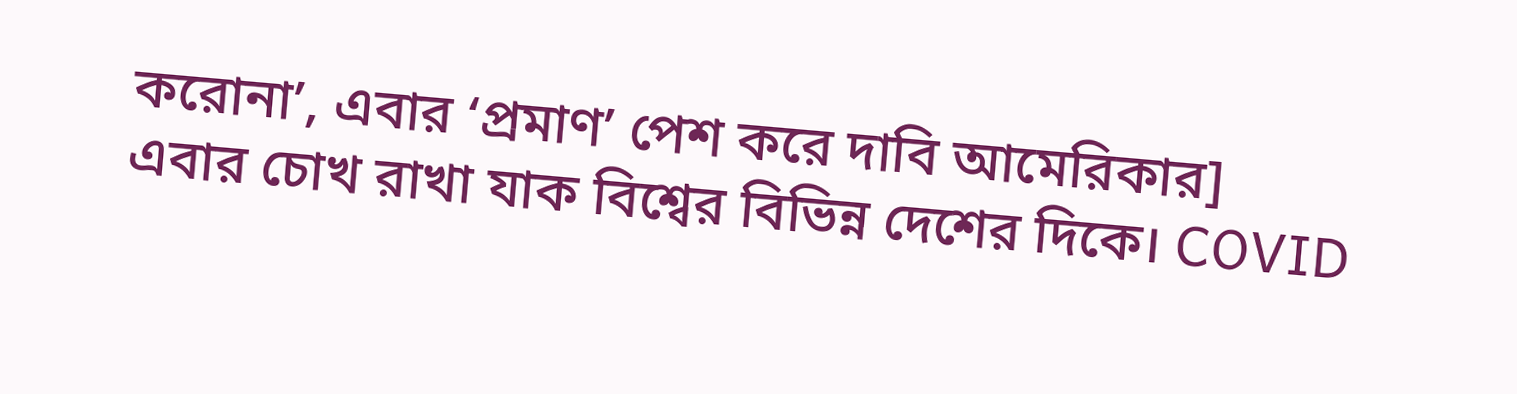করোনা’, এবার ‘প্রমাণ’ পেশ করে দাবি আমেরিকার]
এবার চোখ রাখা যাক বিশ্বের বিভিন্ন দেশের দিকে। COVID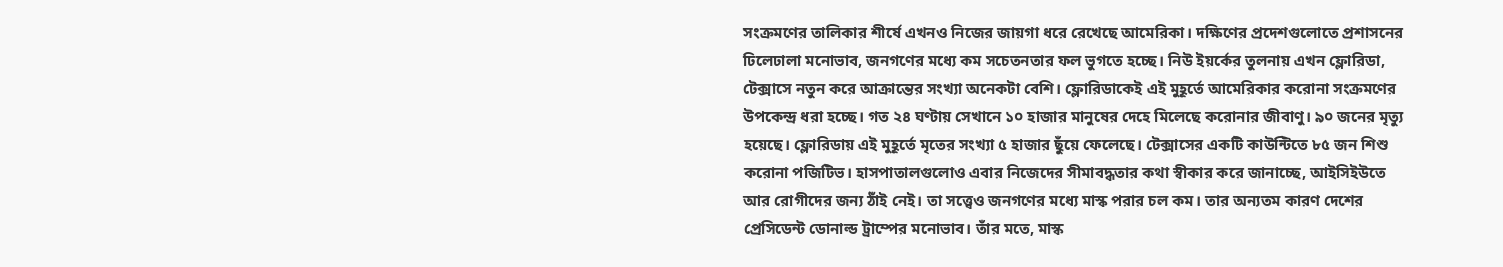সংক্রমণের তালিকার শীর্ষে এখনও নিজের জায়গা ধরে রেখেছে আমেরিকা। দক্ষিণের প্রদেশগুলোতে প্রশাসনের ঢিলেঢালা মনোভাব, জনগণের মধ্যে কম সচেতনতার ফল ভুগতে হচ্ছে। নিউ ইয়র্কের তুলনায় এখন ফ্লোরিডা, টেক্সাসে নতুন করে আক্রান্তের সংখ্যা অনেকটা বেশি। ফ্লোরিডাকেই এই মুহূর্তে আমেরিকার করোনা সংক্রমণের উপকেন্দ্র ধরা হচ্ছে। গত ২৪ ঘণ্টায় সেখানে ১০ হাজার মানুষের দেহে মিলেছে করোনার জীবাণু। ৯০ জনের মৃত্যু হয়েছে। ফ্লোরিডায় এই মুহূর্তে মৃতের সংখ্যা ৫ হাজার ছুঁয়ে ফেলেছে। টেক্সাসের একটি কাউন্টিতে ৮৫ জন শিশু করোনা পজিটিভ। হাসপাতালগুলোও এবার নিজেদের সীমাবদ্ধতার কথা স্বীকার করে জানাচ্ছে, আইসিইউতে আর রোগীদের জন্য ঠাঁই নেই। তা সত্ত্বেও জনগণের মধ্যে মাস্ক পরার চল কম। তার অন্যতম কারণ দেশের প্রেসিডেন্ট ডোনাল্ড ট্রাম্পের মনোভাব। তাঁর মতে, মাস্ক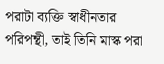পরাটা ব্যক্তি স্বাধীনতার পরিপন্থী, তাই তিনি মাস্ক পরা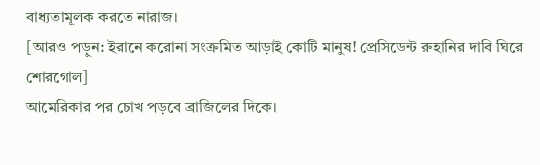বাধ্যতামূলক করতে নারাজ।
[আরও পড়ুন: ইরানে করোনা সংক্রমিত আড়াই কোটি মানুষ! প্রেসিডেন্ট রুহানির দাবি ঘিরে শোরগোল]
আমেরিকার পর চোখ পড়বে ব্রাজিলের দিকে।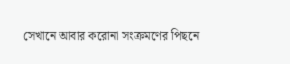সেখানে আবার করোনা সংক্রমণের পিছনে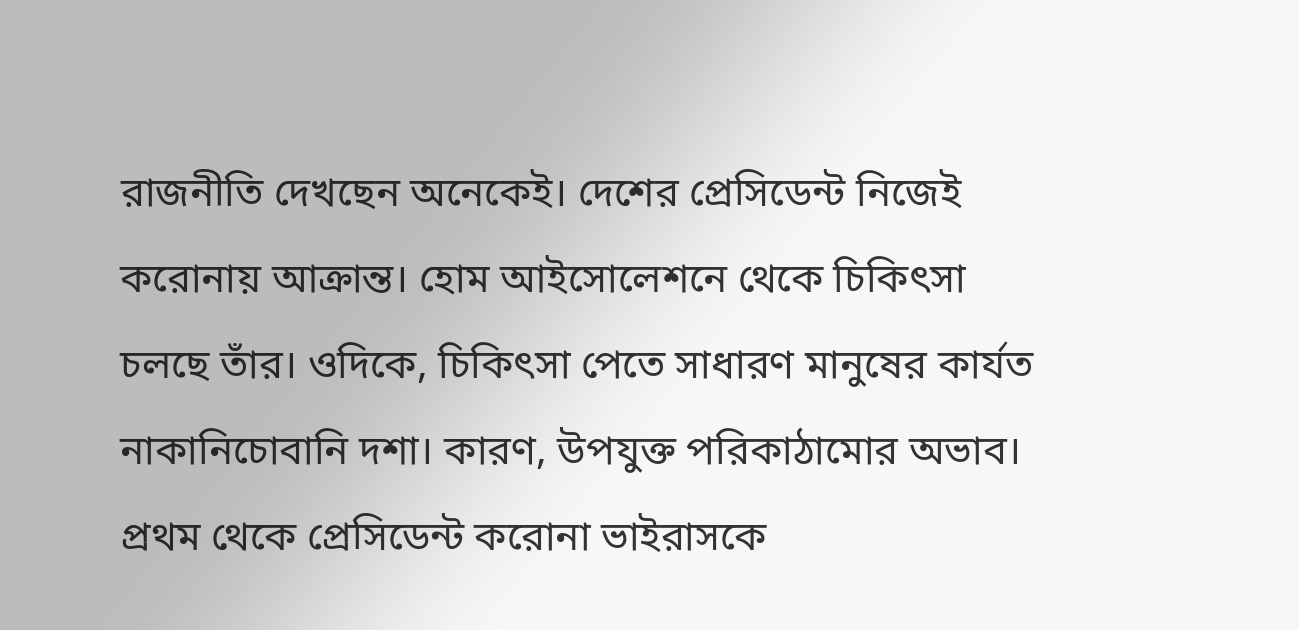রাজনীতি দেখছেন অনেকেই। দেশের প্রেসিডেন্ট নিজেই করোনায় আক্রান্ত। হোম আইসোলেশনে থেকে চিকিৎসা চলছে তাঁর। ওদিকে, চিকিৎসা পেতে সাধারণ মানুষের কার্যত নাকানিচোবানি দশা। কারণ, উপযুক্ত পরিকাঠামোর অভাব। প্রথম থেকে প্রেসিডেন্ট করোনা ভাইরাসকে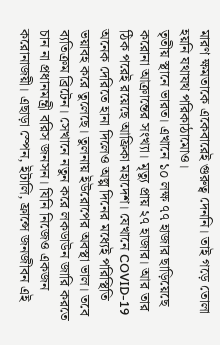মারণ ক্ষমতাকে একেবারেই গুরুত্ব দেননি। তাই গড়ে তোলা হয়নি যথাযথ পরিকাঠামোও।
তৃতীয় স্থানে ভারত। এখানে ১০ লক্ষ ৭৭ হাজার ছাড়িয়েছে করোনা আক্রান্তের সংখ্যা। মৃত্যু প্রায় ২৭ হাজার। আর তার ঠিক পরেই রয়েছে আফ্রিকা মহাদেশ। যেখানে COVID-19 অনেক দেরিতে হানা দিলেও অল্প দিনের মধ্যেই পরিস্থিতি ভয়াবহ করে তুলেছে। তুলনায় ইউরোপের অবস্থা ভাল। তবে ব্যতিক্রম ব্রিটেন। সেখানে নতুন করে লকডাউন জারি করতে চান না প্রধানমন্ত্রী বরিস জনসন। যিনি নিজেও একজন করোনাজয়ী। এছাড়া স্পেন, ইটালি, ফ্রান্সে জনজীবন এই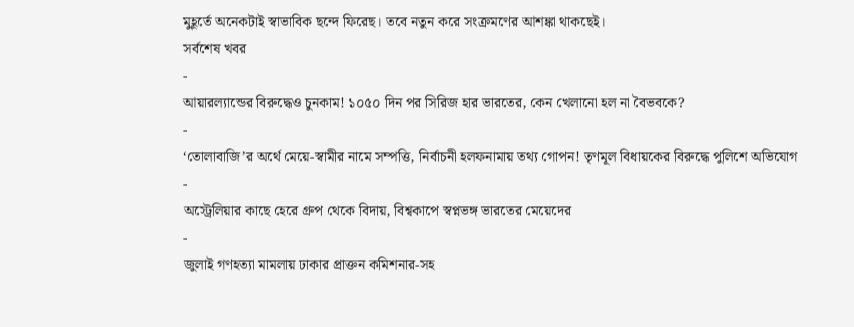মুহূর্তে অনেকটাই স্বাভাবিক ছন্দে ফিরেছ। তবে নতুন করে সংক্রমণের আশঙ্কা থাকছেই।
সর্বশেষ খবর
-
আয়ারল্যান্ডের বিরুদ্ধেও চুনকাম! ১০৫০ দিন পর সিরিজ হার ভারতের, কেন খেলানো হল না বৈভবকে?
-
‘তোলাবাজি’র অর্থে মেয়ে-স্বামীর নামে সম্পত্তি, নির্বাচনী হলফনামায় তথ্য গোপন! তৃণমূল বিধায়কের বিরুদ্ধে পুলিশে অভিযোগ
-
অস্ট্রেলিয়ার কাছে হেরে গ্রুপ থেকে বিদায়, বিশ্বকাপে স্বপ্নভঙ্গ ভারতের মেয়েদের
-
জুলাই গণহত্যা মামলায় ঢাকার প্রাক্তন কমিশনার-সহ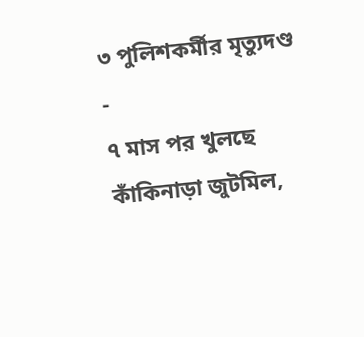৩ পুলিশকর্মীর মৃত্যুদণ্ড
-
৭ মাস পর খুলছে কাঁকিনাড়া জুটমিল,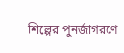শিল্পের পুনর্জাগরণে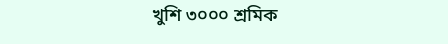খুশি ৩০০০ শ্রমিক